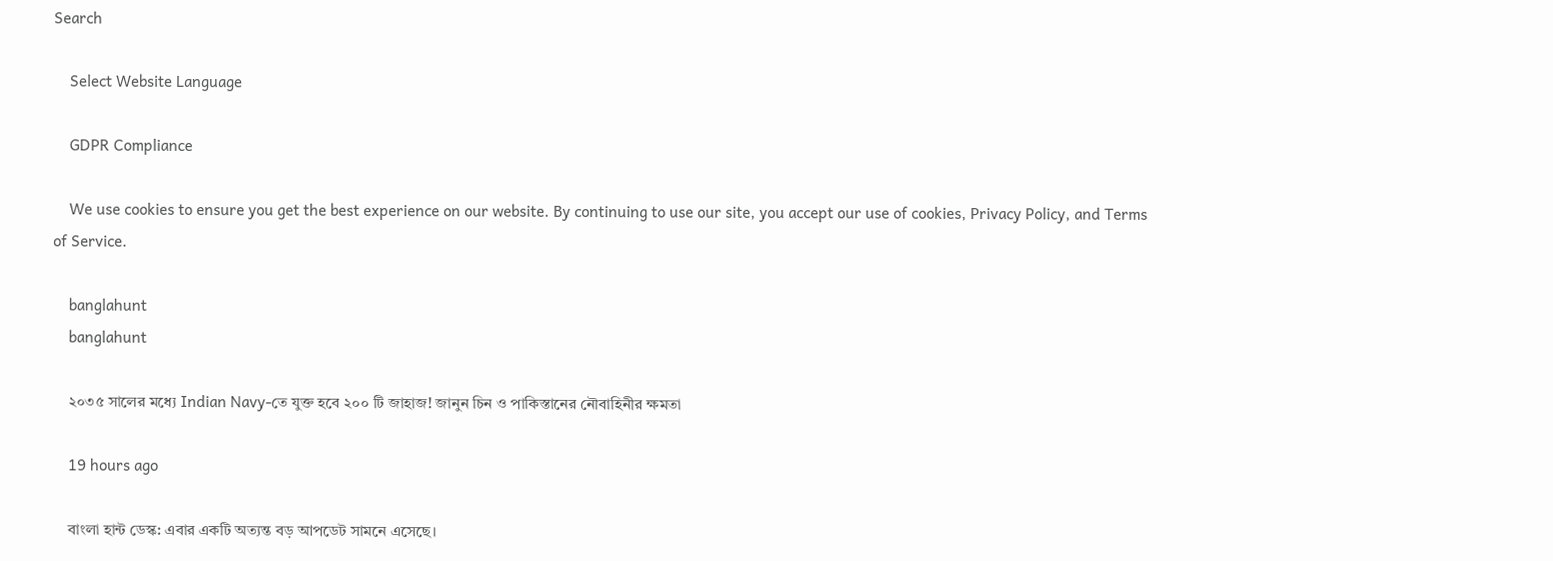Search

    Select Website Language

    GDPR Compliance

    We use cookies to ensure you get the best experience on our website. By continuing to use our site, you accept our use of cookies, Privacy Policy, and Terms of Service.

    banglahunt
    banglahunt

    ২০৩৫ সালের মধ্যে Indian Navy-তে যুক্ত হবে ২০০ টি জাহাজ! জানুন চিন ও পাকিস্তানের নৌবাহিনীর ক্ষমতা

    19 hours ago

    বাংলা হান্ট ডেস্ক: এবার একটি অত্যন্ত বড় আপডেট সামনে এসেছে।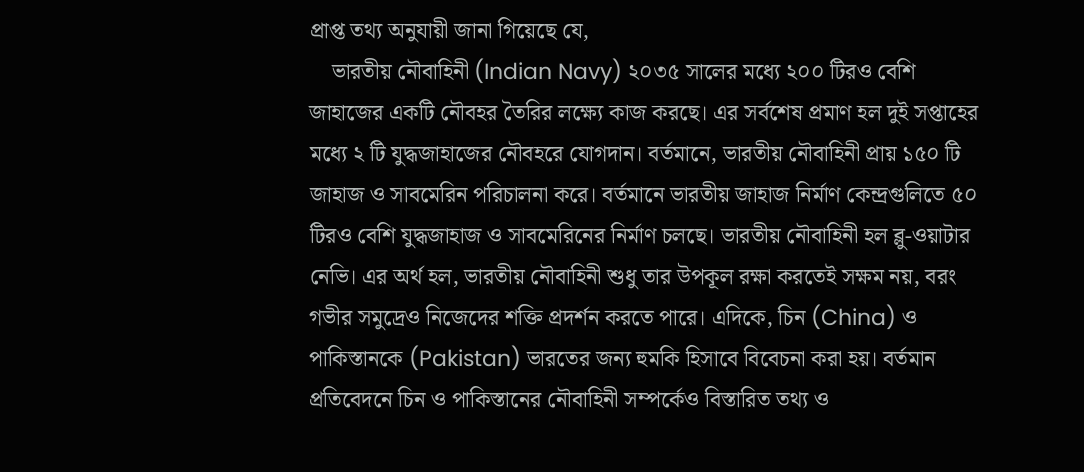প্রাপ্ত তথ্য অনুযায়ী জানা গিয়েছে যে,
    ভারতীয় নৌবাহিনী (Indian Navy) ২০৩৫ সালের মধ্যে ২০০ টিরও বেশি জাহাজের একটি নৌবহর তৈরির লক্ষ্যে কাজ করছে। এর সর্বশেষ প্রমাণ হল দুই সপ্তাহের মধ্যে ২ টি যুদ্ধজাহাজের নৌবহরে যোগদান। বর্তমানে, ভারতীয় নৌবাহিনী প্রায় ১৫০ টি জাহাজ ও সাবমেরিন পরিচালনা করে। বর্তমানে ভারতীয় জাহাজ নির্মাণ কেন্দ্রগুলিতে ৫০ টিরও বেশি যুদ্ধজাহাজ ও সাবমেরিনের নির্মাণ চলছে। ভারতীয় নৌবাহিনী হল ব্লু-ওয়াটার নেভি। এর অর্থ হল, ভারতীয় নৌবাহিনী শুধু তার উপকূল রক্ষা করতেই সক্ষম নয়, বরং গভীর সমুদ্রেও নিজেদের শক্তি প্রদর্শন করতে পারে। এদিকে, চিন (China) ও পাকিস্তানকে (Pakistan) ভারতের জন্য হুমকি হিসাবে বিবেচনা করা হয়। বর্তমান প্রতিবেদনে চিন ও পাকিস্তানের নৌবাহিনী সম্পর্কেও বিস্তারিত তথ্য ও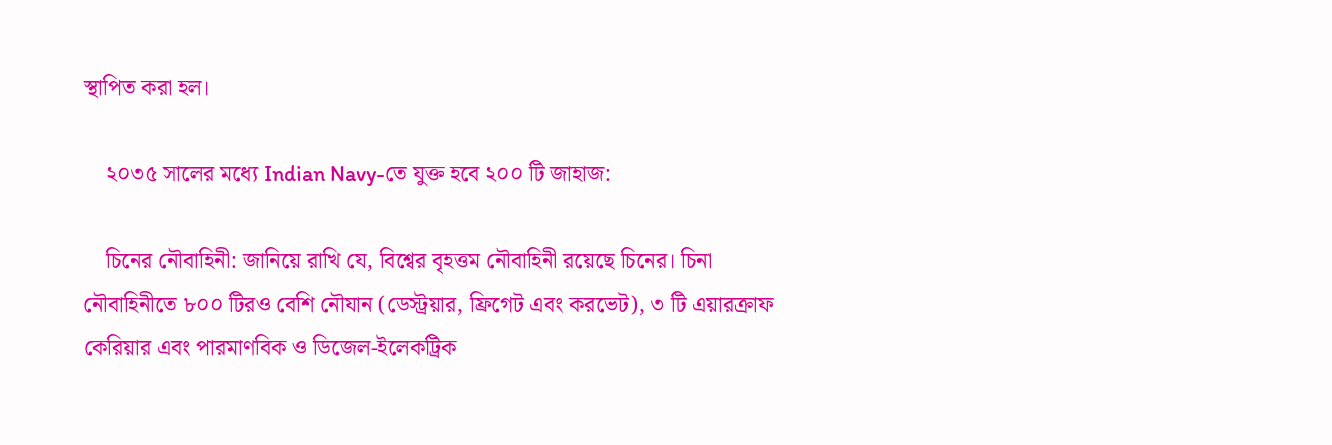স্থাপিত করা হল।

    ২০৩৫ সালের মধ্যে Indian Navy-তে যুক্ত হবে ২০০ টি জাহাজ:

    চিনের নৌবাহিনী: জানিয়ে রাখি যে, বিশ্বের বৃহত্তম নৌবাহিনী রয়েছে চিনের। চিনা নৌবাহিনীতে ৮০০ টিরও বেশি নৌযান (ডেস্ট্রয়ার, ফ্রিগেট এবং করভেট), ৩ টি এয়ারক্রাফ কেরিয়ার এবং পারমাণবিক ও ডিজেল-ইলেকট্রিক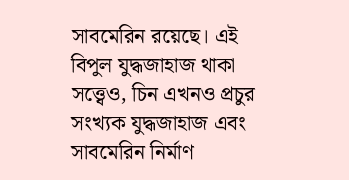সাবমেরিন রয়েছে। এই বিপুল যুদ্ধজাহাজ থাকা সত্ত্বেও, চিন এখনও প্রচুর সংখ্যক যুদ্ধজাহাজ এবং সাবমেরিন নির্মাণ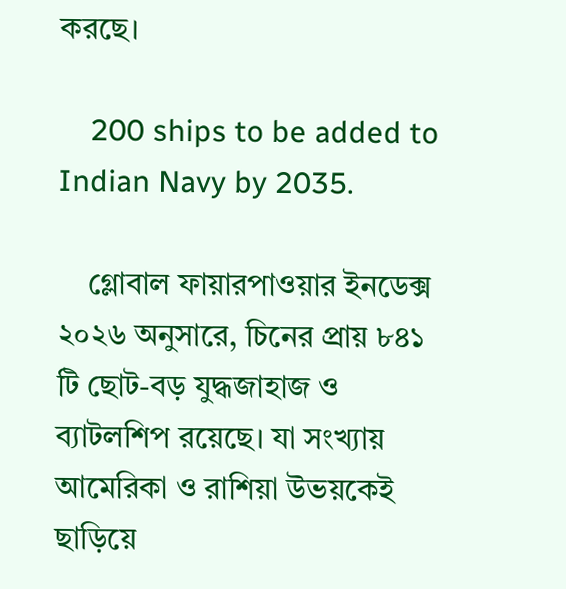করছে।

    200 ships to be added to Indian Navy by 2035.

    গ্লোবাল ফায়ারপাওয়ার ইনডেক্স ২০২৬ অনুসারে, চিনের প্রায় ৮৪১ টি ছোট-বড় যুদ্ধজাহাজ ও ব্যাটলশিপ রয়েছে। যা সংখ্যায় আমেরিকা ও রাশিয়া উভয়কেই ছাড়িয়ে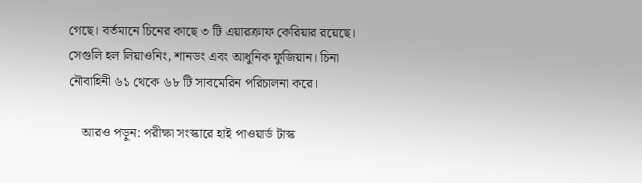গেছে। বর্তমানে চিনের কাছে ৩ টি এয়ারক্রাফ কেরিয়ার রয়েছে। সেগুলি হল লিয়াওনিং, শানডং এবং আধুনিক ফুজিয়ান। চিনা নৌবাহিনী ৬১ থেকে ৬৮ টি সাবমেরিন পরিচালনা করে।

    আরও পড়ুন: পরীক্ষা সংস্কারে হাই পাওয়ার্ড টাস্ক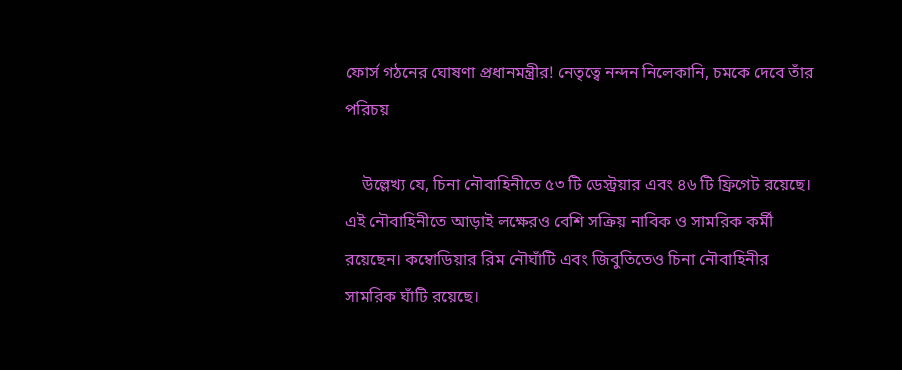ফোর্স গঠনের ঘোষণা প্রধানমন্ত্রীর! নেতৃত্বে নন্দন নিলেকানি, চমকে দেবে তাঁর পরিচয়

    উল্লেখ্য যে, চিনা নৌবাহিনীতে ৫৩ টি ডেস্ট্রয়ার এবং ৪৬ টি ফ্রিগেট রয়েছে। এই নৌবাহিনীতে আড়াই লক্ষেরও বেশি সক্রিয় নাবিক ও সামরিক কর্মী রয়েছেন। কম্বোডিয়ার রিম নৌঘাঁটি এবং জিবুতিতেও চিনা নৌবাহিনীর সামরিক ঘাঁটি রয়েছে।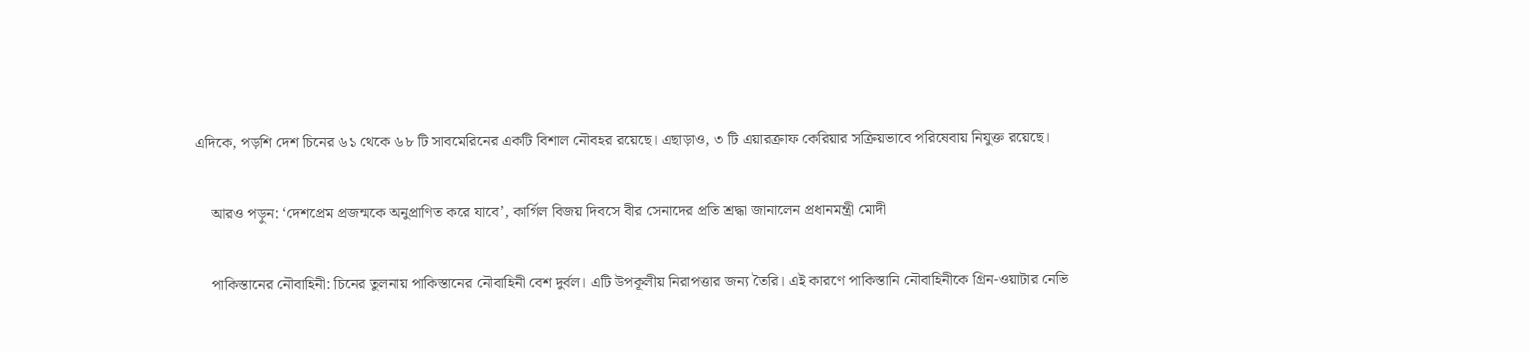এদিকে, পড়শি দেশ চিনের ৬১ থেকে ৬৮ টি সাবমেরিনের একটি বিশাল নৌবহর রয়েছে। এছাড়াও, ৩ টি এয়ারক্রাফ কেরিয়ার সক্রিয়ভাবে পরিষেবায় নিযুক্ত রয়েছে।

    আরও পড়ুন: ‘দেশপ্রেম প্রজন্মকে অনুপ্রাণিত করে যাবে’, কার্গিল বিজয় দিবসে বীর সেনাদের প্রতি শ্রদ্ধা জানালেন প্রধানমন্ত্রী মোদী

    পাকিস্তানের নৌবাহিনী: চিনের তুলনায় পাকিস্তানের নৌবাহিনী বেশ দুর্বল। এটি উপকূলীয় নিরাপত্তার জন্য তৈরি। এই কারণে পাকিস্তানি নৌবাহিনীকে গ্রিন-ওয়াটার নেভি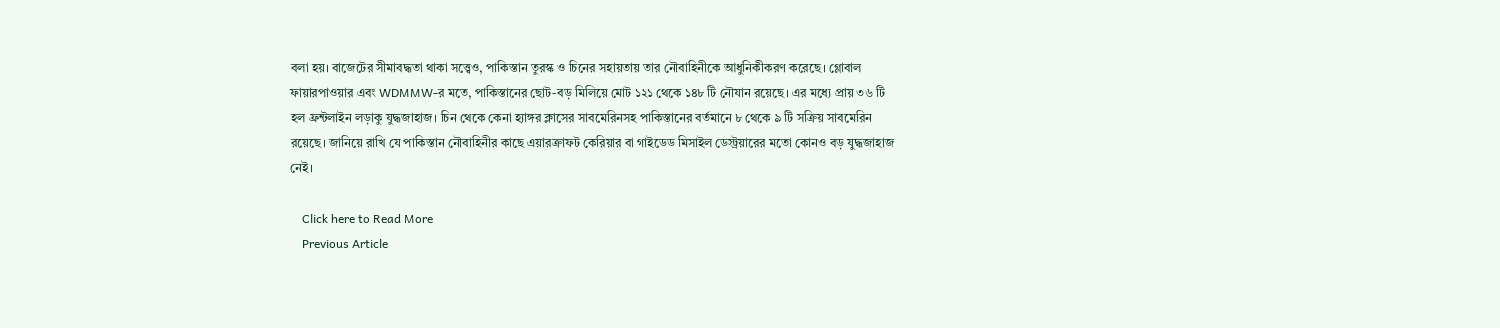বলা হয়। বাজেটের সীমাবদ্ধতা থাকা সত্ত্বেও, পাকিস্তান তুরস্ক ও চিনের সহায়তায় তার নৌবাহিনীকে আধুনিকীকরণ করেছে। গ্লোবাল ফায়ারপাওয়ার এবং WDMMW-র মতে, পাকিস্তানের ছোট-বড় মিলিয়ে মোট ১২১ থেকে ১৪৮ টি নৌযান রয়েছে। এর মধ্যে প্রায় ৩৬ টি হল ফ্রন্টলাইন লড়াকু যুদ্ধজাহাজ। চিন থেকে কেনা হ্যাঙ্গর ক্লাসের সাবমেরিনসহ পাকিস্তানের বর্তমানে ৮ থেকে ৯ টি সক্রিয় সাবমেরিন রয়েছে। জানিয়ে রাখি যে পাকিস্তান নৌবাহিনীর কাছে এয়ারক্রাফট কেরিয়ার বা গাইডেড মিসাইল ডেস্ট্রয়ারের মতো কোনও বড় যুদ্ধজাহাজ নেই।

    Click here to Read More
    Previous Article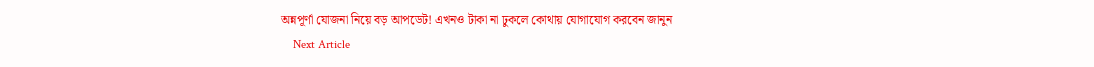অন্নপূর্ণা যোজনা নিয়ে বড় আপডেট! এখনও টাকা না ঢুকলে কোথায় যোগাযোগ করবেন জানুন
    Next Article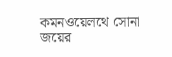কমনওয়েলথে সোনা জয়ের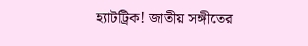হ্যাটট্রিক! জাতীয় সঙ্গীতের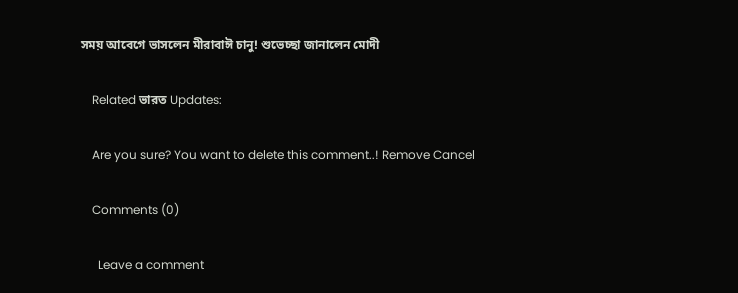সময় আবেগে ভাসলেন মীরাবাঈ চানু! শুভেচ্ছা জানালেন মোদী

    Related ভারত Updates:

    Are you sure? You want to delete this comment..! Remove Cancel

    Comments (0)

      Leave a comment